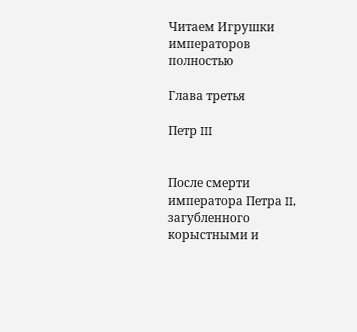Читаем Игрушки императоров полностью

Глава третья

Петр III


После смерти императора Петра II, загубленного корыстными и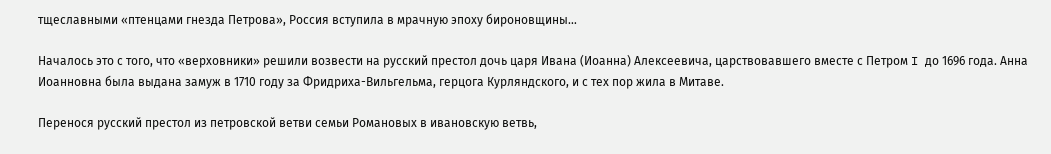тщеславными «птенцами гнезда Петрова», Россия вступила в мрачную эпоху бироновщины…

Началось это с того, что «верховники» решили возвести на русский престол дочь царя Ивана (Иоанна) Алексеевича, царствовавшего вместе с Петром I до 1696 года. Анна Иоанновна была выдана замуж в 1710 году за Фридриха-Вильгельма, герцога Курляндского, и с тех пор жила в Митаве.

Перенося русский престол из петровской ветви семьи Романовых в ивановскую ветвь,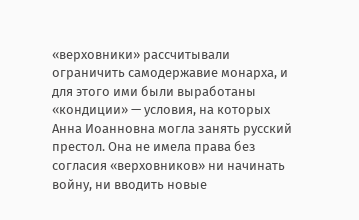«верховники» рассчитывали ограничить самодержавие монарха, и для этого ими были выработаны «кондиции» — условия, на которых Анна Иоанновна могла занять русский престол. Она не имела права без согласия «верховников» ни начинать войну, ни вводить новые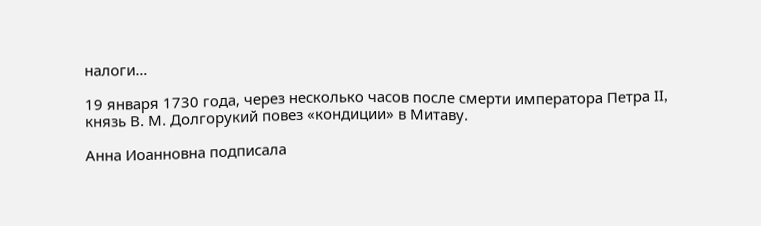налоги…

19 января 1730 года, через несколько часов после смерти императора Петра II, князь В. М. Долгорукий повез «кондиции» в Митаву.

Анна Иоанновна подписала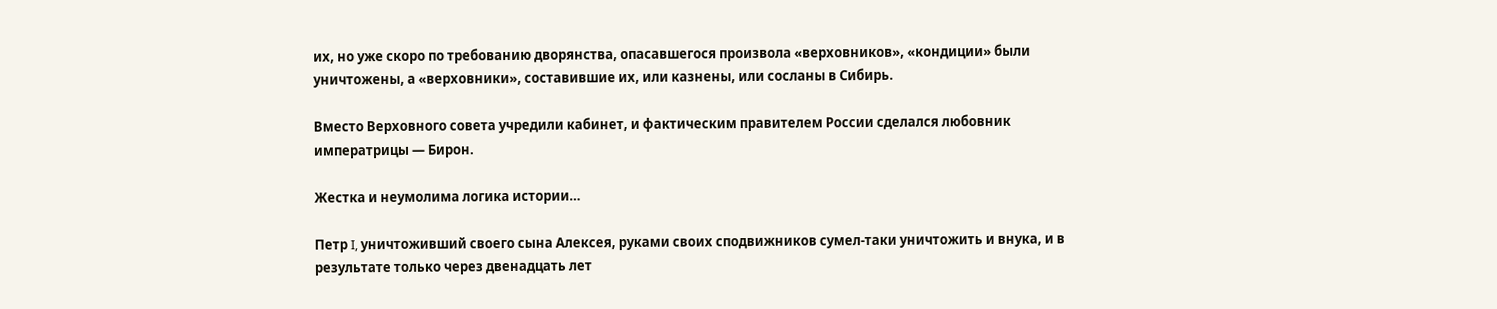их, но уже скоро по требованию дворянства, опасавшегося произвола «верховников», «кондиции» были уничтожены, а «верховники», составившие их, или казнены, или сосланы в Сибирь.

Вместо Верховного совета учредили кабинет, и фактическим правителем России сделался любовник императрицы — Бирон.

Жестка и неумолима логика истории…

Петр I, уничтоживший своего сына Алексея, руками своих сподвижников сумел-таки уничтожить и внука, и в результате только через двенадцать лет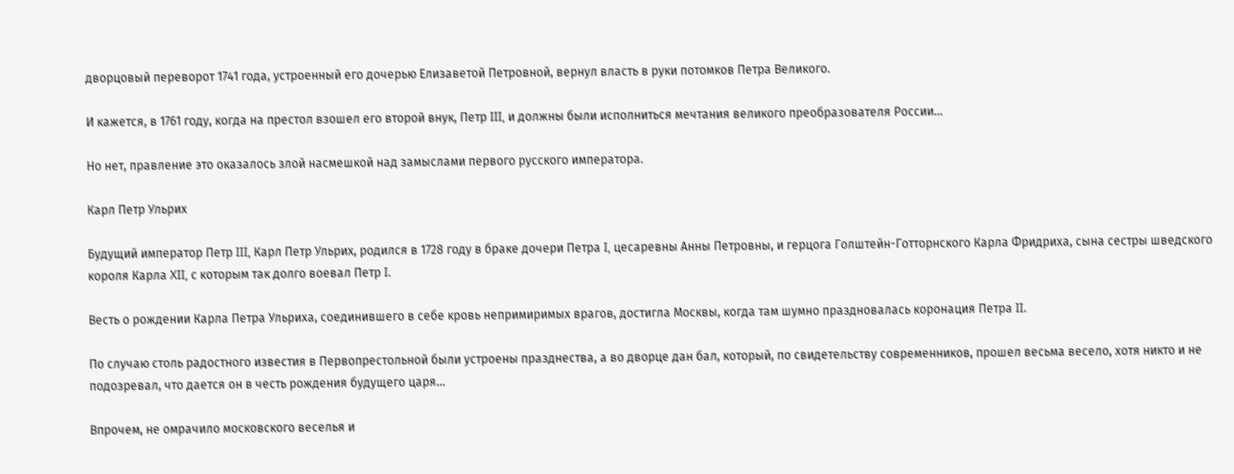дворцовый переворот 1741 года, устроенный его дочерью Елизаветой Петровной, вернул власть в руки потомков Петра Великого.

И кажется, в 1761 году, когда на престол взошел его второй внук, Петр III, и должны были исполниться мечтания великого преобразователя России…

Но нет, правление это оказалось злой насмешкой над замыслами первого русского императора.

Карл Петр Ульрих

Будущий император Петр III, Карл Петр Ульрих, родился в 1728 году в браке дочери Петра I, цесаревны Анны Петровны, и герцога Голштейн-Готторнского Карла Фридриха, сына сестры шведского короля Карла XII, с которым так долго воевал Петр I.

Весть о рождении Карла Петра Ульриха, соединившего в себе кровь непримиримых врагов, достигла Москвы, когда там шумно праздновалась коронация Петра II.

По случаю столь радостного известия в Первопрестольной были устроены празднества, а во дворце дан бал, который, по свидетельству современников, прошел весьма весело, хотя никто и не подозревал, что дается он в честь рождения будущего царя…

Впрочем, не омрачило московского веселья и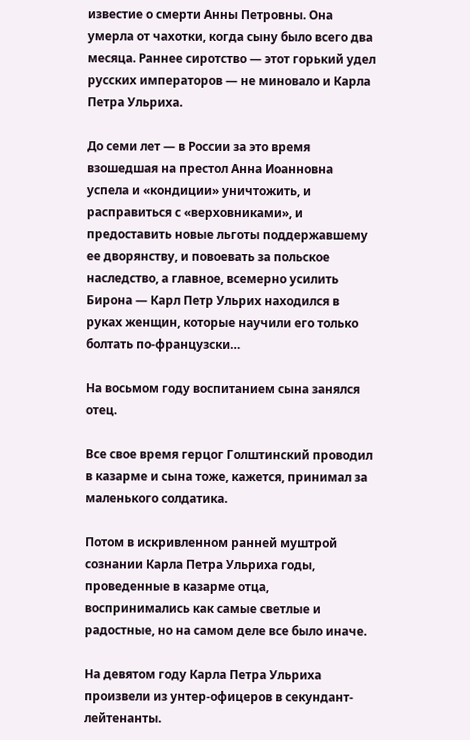известие о смерти Анны Петровны. Она умерла от чахотки, когда сыну было всего два месяца. Раннее сиротство — этот горький удел русских императоров — не миновало и Карла Петра Ульриха.

До семи лет — в России за это время взошедшая на престол Анна Иоанновна успела и «кондиции» уничтожить, и расправиться с «верховниками», и предоставить новые льготы поддержавшему ее дворянству, и повоевать за польское наследство, а главное, всемерно усилить Бирона — Карл Петр Ульрих находился в руках женщин, которые научили его только болтать по-французски…

На восьмом году воспитанием сына занялся отец.

Все свое время герцог Голштинский проводил в казарме и сына тоже, кажется, принимал за маленького солдатика.

Потом в искривленном ранней муштрой сознании Карла Петра Ульриха годы, проведенные в казарме отца, воспринимались как самые светлые и радостные, но на самом деле все было иначе.

На девятом году Карла Петра Ульриха произвели из унтер-офицеров в секундант-лейтенанты.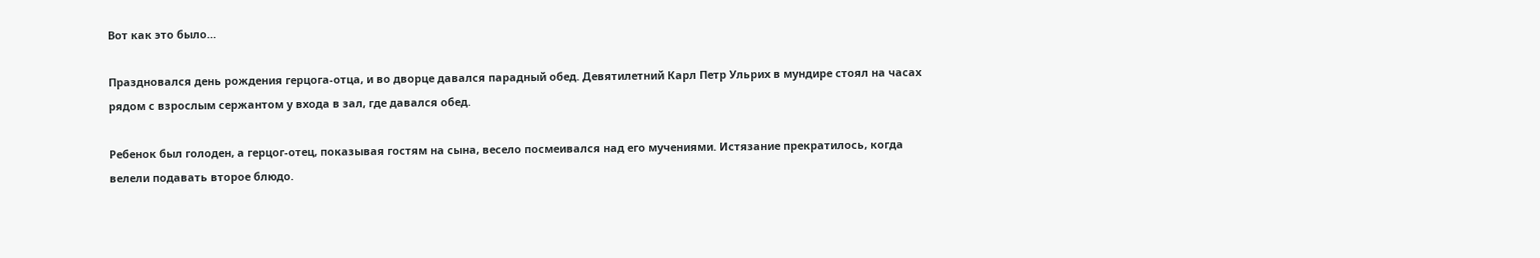Вот как это было…

Праздновался день рождения герцога-отца, и во дворце давался парадный обед. Девятилетний Карл Петр Ульрих в мундире стоял на часах рядом с взрослым сержантом у входа в зал, где давался обед.

Ребенок был голоден, а герцог-отец, показывая гостям на сына, весело посмеивался над его мучениями. Истязание прекратилось, когда велели подавать второе блюдо.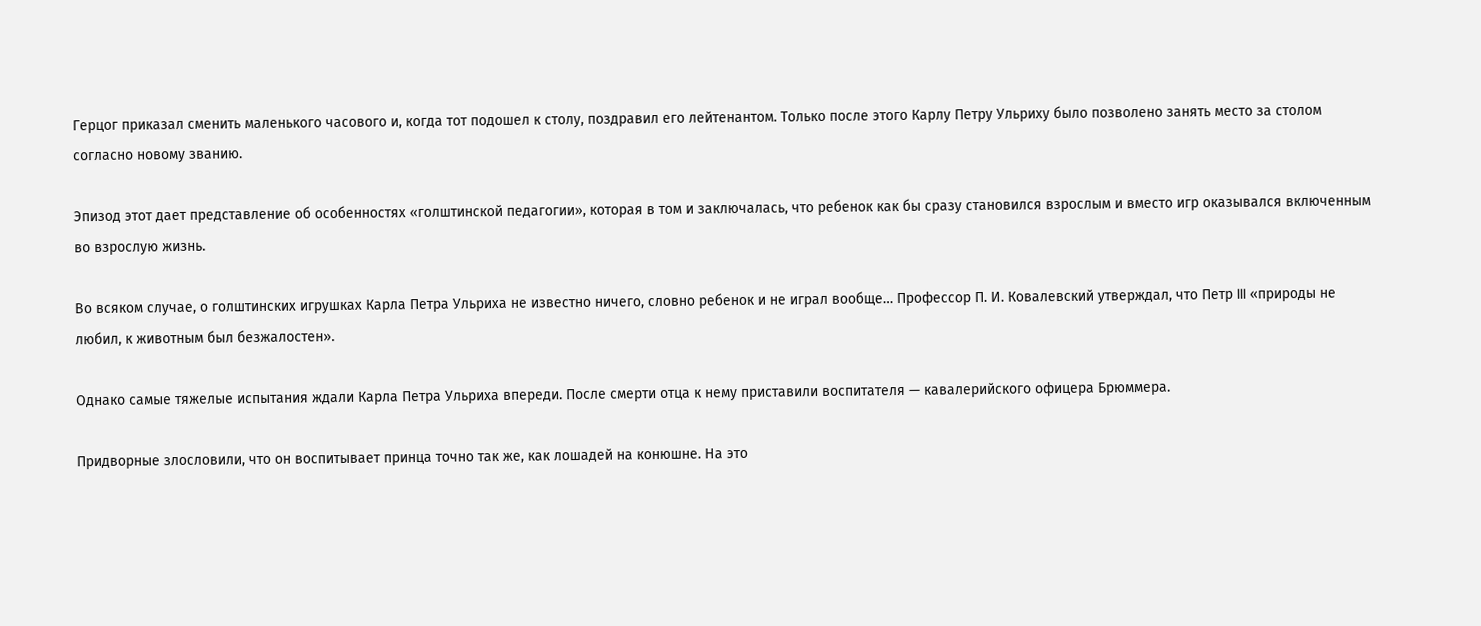Герцог приказал сменить маленького часового и, когда тот подошел к столу, поздравил его лейтенантом. Только после этого Карлу Петру Ульриху было позволено занять место за столом согласно новому званию.

Эпизод этот дает представление об особенностях «голштинской педагогии», которая в том и заключалась, что ребенок как бы сразу становился взрослым и вместо игр оказывался включенным во взрослую жизнь.

Во всяком случае, о голштинских игрушках Карла Петра Ульриха не известно ничего, словно ребенок и не играл вообще… Профессор П. И. Ковалевский утверждал, что Петр III «природы не любил, к животным был безжалостен».

Однако самые тяжелые испытания ждали Карла Петра Ульриха впереди. После смерти отца к нему приставили воспитателя — кавалерийского офицера Брюммера.

Придворные злословили, что он воспитывает принца точно так же, как лошадей на конюшне. На это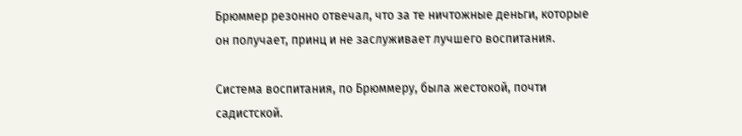Брюммер резонно отвечал, что за те ничтожные деньги, которые он получает, принц и не заслуживает лучшего воспитания.

Система воспитания, по Брюммеру, была жестокой, почти садистской.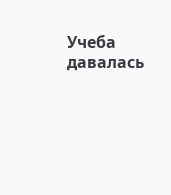Учеба давалась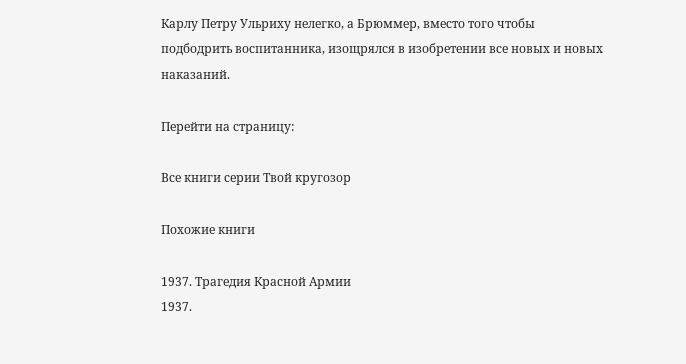Карлу Петру Ульриху нелегко, а Брюммер, вместо того чтобы подбодрить воспитанника, изощрялся в изобретении все новых и новых наказаний.

Перейти на страницу:

Все книги серии Твой кругозор

Похожие книги

1937. Трагедия Красной Армии
1937.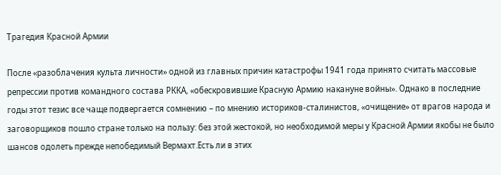Трагедия Красной Армии

После «разоблачения культа личности» одной из главных причин катастрофы 1941 года принято считать массовые репрессии против командного состава РККА, «обескровившие Красную Армию накануне войны». Однако в последние годы этот тезис все чаще подвергается сомнению – по мнению историков-сталинистов, «очищение» от врагов народа и заговорщиков пошло стране только на пользу: без этой жестокой, но необходимой меры у Красной Армии якобы не было шансов одолеть прежде непобедимый Вермахт.Есть ли в этих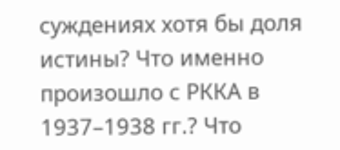суждениях хотя бы доля истины? Что именно произошло с РККА в 1937–1938 гг.? Что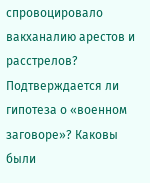спровоцировало вакханалию арестов и расстрелов? Подтверждается ли гипотеза о «военном заговоре»? Каковы были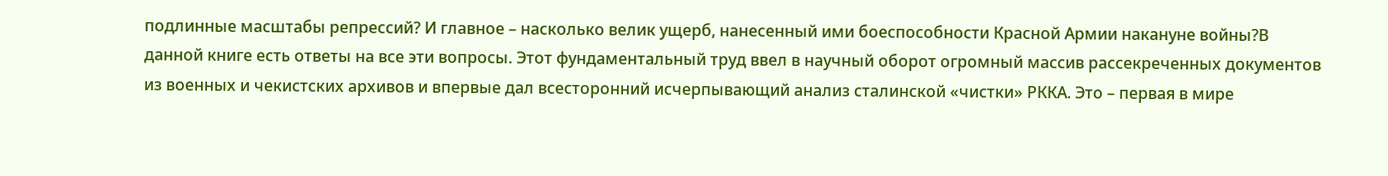подлинные масштабы репрессий? И главное – насколько велик ущерб, нанесенный ими боеспособности Красной Армии накануне войны?В данной книге есть ответы на все эти вопросы. Этот фундаментальный труд ввел в научный оборот огромный массив рассекреченных документов из военных и чекистских архивов и впервые дал всесторонний исчерпывающий анализ сталинской «чистки» РККА. Это – первая в мире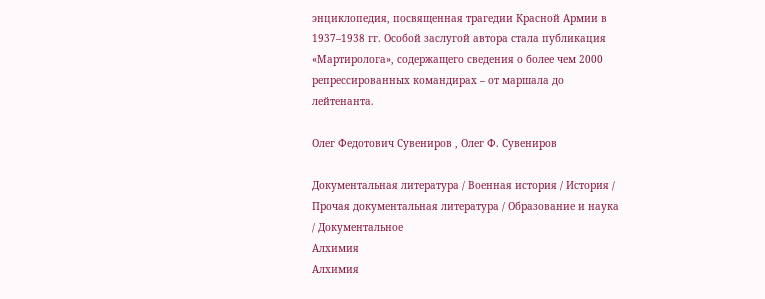энциклопедия, посвященная трагедии Красной Армии в 1937–1938 гг. Особой заслугой автора стала публикация «Мартиролога», содержащего сведения о более чем 2000 репрессированных командирах – от маршала до лейтенанта.

Олег Федотович Сувениров , Олег Ф. Сувениров

Документальная литература / Военная история / История / Прочая документальная литература / Образование и наука / Документальное
Алхимия
Алхимия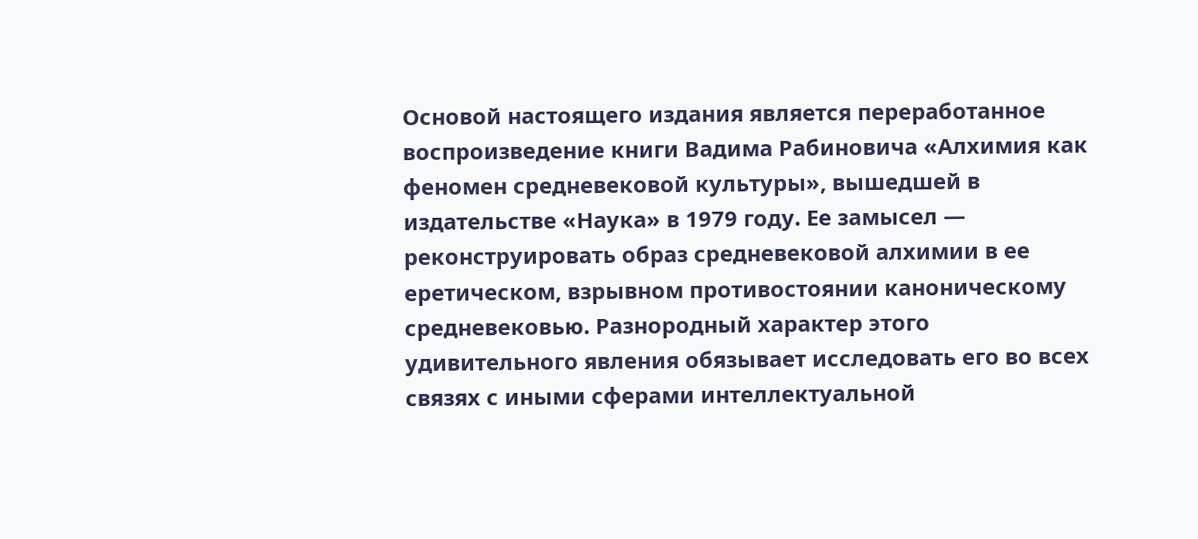Основой настоящего издания является переработанное воспроизведение книги Вадима Рабиновича «Алхимия как феномен средневековой культуры», вышедшей в издательстве «Наука» в 1979 году. Ее замысел — реконструировать образ средневековой алхимии в ее еретическом, взрывном противостоянии каноническому средневековью. Разнородный характер этого удивительного явления обязывает исследовать его во всех связях с иными сферами интеллектуальной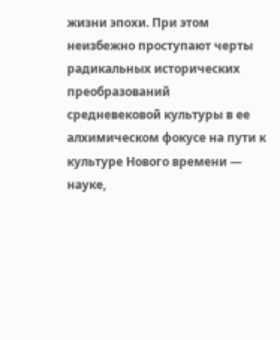жизни эпохи. При этом неизбежно проступают черты радикальных исторических преобразований средневековой культуры в ее алхимическом фокусе на пути к культуре Нового времени — науке,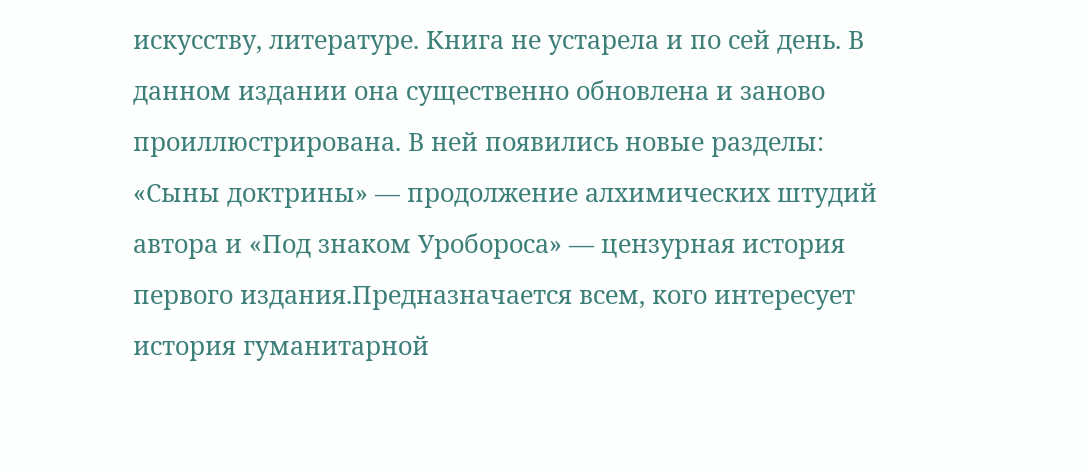искусству, литературе. Книга не устарела и по сей день. В данном издании она существенно обновлена и заново проиллюстрирована. В ней появились новые разделы: «Сыны доктрины» — продолжение алхимических штудий автора и «Под знаком Уробороса» — цензурная история первого издания.Предназначается всем, кого интересует история гуманитарной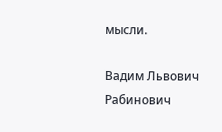мысли.

Вадим Львович Рабинович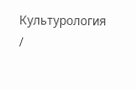Культурология /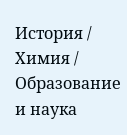История / Химия / Образование и наука